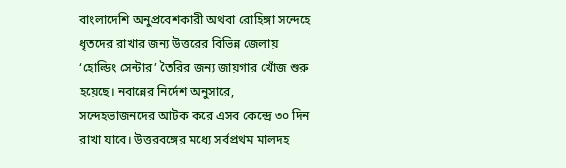বাংলাদেশি অনুপ্রবেশকারী অথবা রোহিঙ্গা সন্দেহে ধৃতদের রাখার জন্য উত্তরের বিভিন্ন জেলায় ‘হোল্ডিং সেন্টার’ তৈরির জন্য জায়গার খোঁজ শুরু হয়েছে। নবান্নের নির্দেশ অনুসারে, সন্দেহভাজনদের আটক করে এসব কেন্দ্রে ৩০ দিন রাখা যাবে। উত্তরবঙ্গের মধ্যে সর্বপ্রথম মালদহ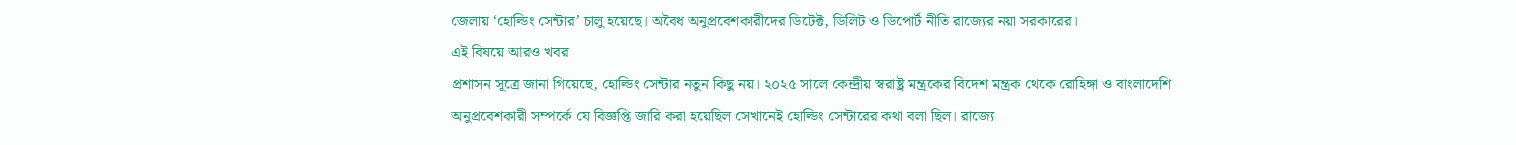জেলায় ‘হোল্ডিং সেন্টার’ চালু হয়েছে। অবৈধ অনুপ্রবেশকারীদের ডিটেক্ট, ডিলিট ও ডিপোর্ট নীতি রাজ্যের নয়া সরকারের।
এই বিষয়ে আরও খবর
প্রশাসন সূত্রে জানা গিয়েছে, হোল্ডিং সেন্টার নতুন কিছু নয়। ২০২৫ সালে কেন্দ্রীয় স্বরাষ্ট্র মন্ত্রকের বিদেশ মন্ত্রক থেকে রোহিঙ্গা ও বাংলাদেশি অনুপ্রবেশকারী সম্পর্কে যে বিজ্ঞপ্তি জারি করা হয়েছিল সেখানেই হোল্ডিং সেন্টারের কথা বলা ছিল। রাজ্যে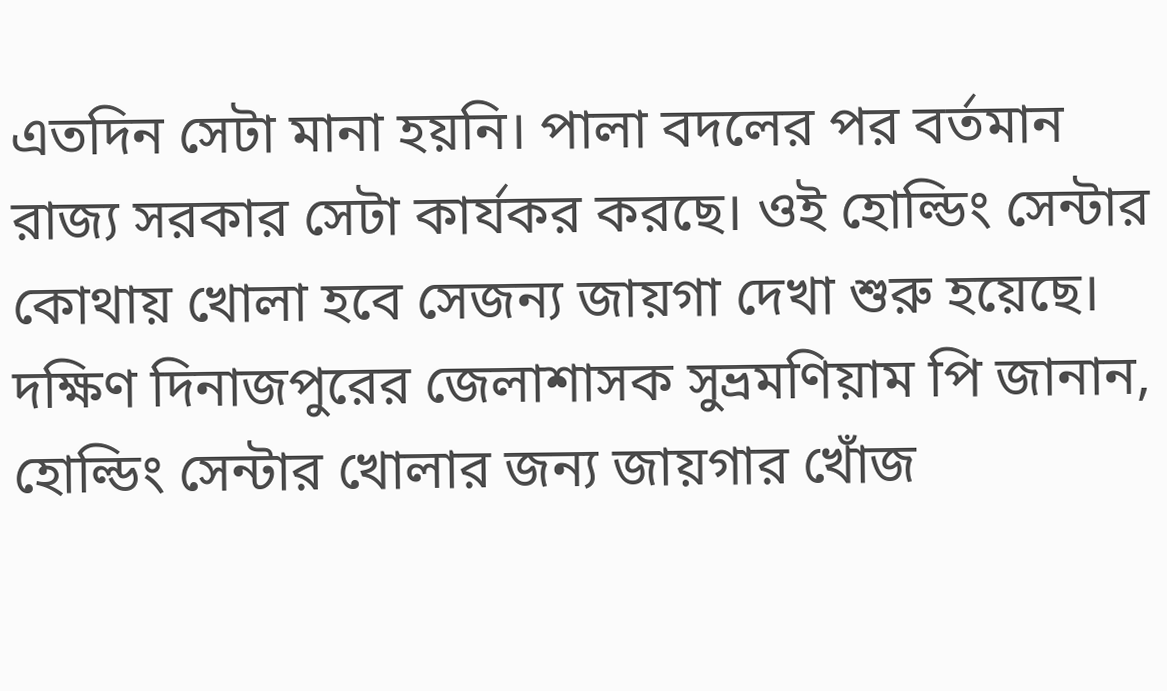এতদিন সেটা মানা হয়নি। পালা বদলের পর বর্তমান রাজ্য সরকার সেটা কার্যকর করছে। ওই হোল্ডিং সেন্টার কোথায় খোলা হবে সেজন্য জায়গা দেখা শুরু হয়েছে। দক্ষিণ দিনাজপুরের জেলাশাসক সুভ্রমণিয়াম পি জানান, হোল্ডিং সেন্টার খোলার জন্য জায়গার খোঁজ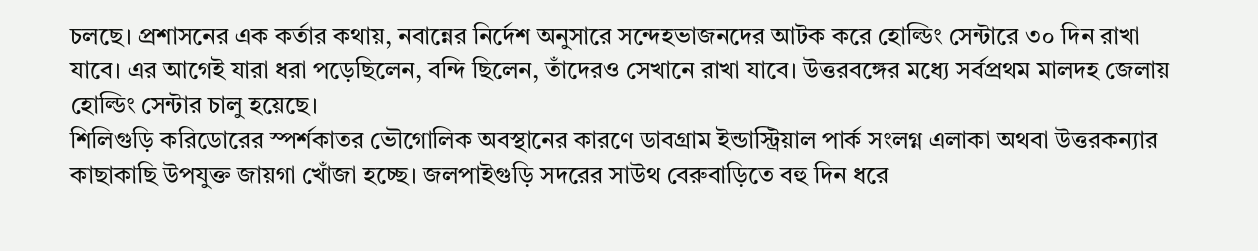চলছে। প্রশাসনের এক কর্তার কথায়, নবান্নের নির্দেশ অনুসারে সন্দেহভাজনদের আটক করে হোল্ডিং সেন্টারে ৩০ দিন রাখা যাবে। এর আগেই যারা ধরা পড়েছিলেন, বন্দি ছিলেন, তাঁদেরও সেখানে রাখা যাবে। উত্তরবঙ্গের মধ্যে সর্বপ্রথম মালদহ জেলায় হোল্ডিং সেন্টার চালু হয়েছে।
শিলিগুড়ি করিডোরের স্পর্শকাতর ভৌগোলিক অবস্থানের কারণে ডাবগ্রাম ইন্ডাস্ট্রিয়াল পার্ক সংলগ্ন এলাকা অথবা উত্তরকন্যার কাছাকাছি উপযুক্ত জায়গা খোঁজা হচ্ছে। জলপাইগুড়ি সদরের সাউথ বেরুবাড়িতে বহু দিন ধরে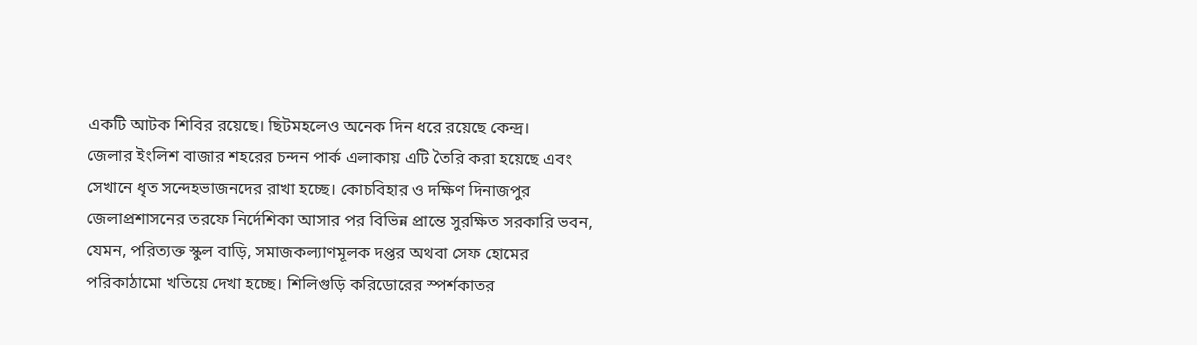একটি আটক শিবির রয়েছে। ছিটমহলেও অনেক দিন ধরে রয়েছে কেন্দ্র।
জেলার ইংলিশ বাজার শহরের চন্দন পার্ক এলাকায় এটি তৈরি করা হয়েছে এবং সেখানে ধৃত সন্দেহভাজনদের রাখা হচ্ছে। কোচবিহার ও দক্ষিণ দিনাজপুর জেলাপ্রশাসনের তরফে নির্দেশিকা আসার পর বিভিন্ন প্রান্তে সুরক্ষিত সরকারি ভবন, যেমন, পরিত্যক্ত স্কুল বাড়ি, সমাজকল্যাণমূলক দপ্তর অথবা সেফ হোমের পরিকাঠামো খতিয়ে দেখা হচ্ছে। শিলিগুড়ি করিডোরের স্পর্শকাতর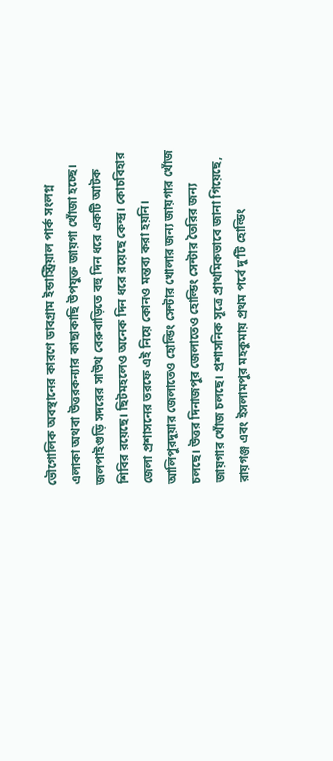ভৌগোলিক অবস্থানের কারণে ডাবগ্রাম ইন্ডাস্ট্রিয়াল পার্ক সংলগ্ন এলাকা অথবা উত্তরকন্যার কাছাকাছি উপযুক্ত জায়গা খোঁজা হচ্ছে। জলপাইগুড়ি সদরের সাউথ বেরুবাড়িতে বহু দিন ধরে একটি আটক শিবির রয়েছে। ছিটমহলেও অনেক দিন ধরে রয়েছে কেন্দ্র। কোচবিহার জেলা প্রশাসনের তরফে এই নিয়ে কোনও মন্তব্য করা হয়নি।
আলিপুরদুয়ার জেলাতেও হোল্ডিং সেন্টার খোলার জন্য জায়গার খোঁজ চলছে। উত্তর দিনাজপুর জেলাতেও হোল্ডিং সেন্টার তৈরির জন্য জায়গার খোঁজ চলছে। প্রশাসনিক সূত্রে প্রাথমিকভাবে জানা গিয়েছে, রায়গঞ্জ এবং ইসলামপুর মহকুমায় প্রথম পর্বে দু’টি হোল্ডিং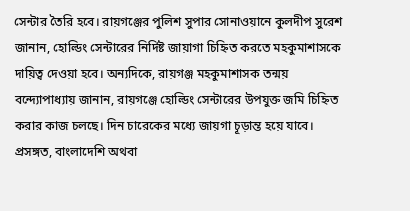সেন্টার তৈরি হবে। রায়গঞ্জের পুলিশ সুপার সোনাওয়ানে কুলদীপ সুরেশ জানান, হোল্ডিং সেন্টারের নির্দিষ্ট জায়াগা চিহ্নিত করতে মহকুমাশাসকে দায়িত্ব দেওয়া হবে। অন্যদিকে, রায়গঞ্জ মহকুমাশাসক তন্ময় বন্দ্যোপাধ্যায় জানান, রায়গঞ্জে হোল্ডিং সেন্টারের উপযুক্ত জমি চিহ্নিত করার কাজ চলছে। দিন চারেকের মধ্যে জায়গা চূড়ান্ত হয়ে যাবে। প্রসঙ্গত, বাংলাদেশি অথবা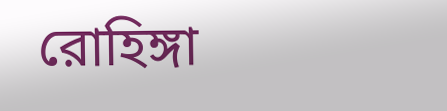রোহিঙ্গা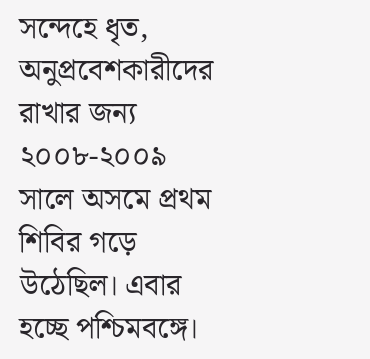সন্দেহে ধৃত, অনুপ্রবেশকারীদের রাখার জন্য ২০০৮-২০০৯ সালে অসমে প্রথম শিবির গড়ে উঠেছিল। এবার হচ্ছে পশ্চিমবঙ্গে।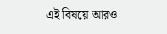এই বিষয়ে আরও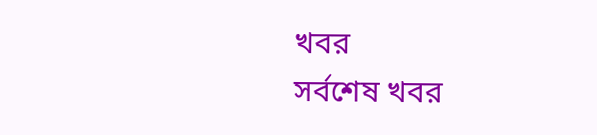খবর
সর্বশেষ খবর